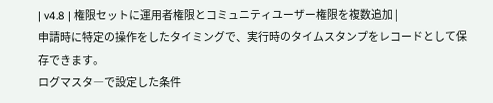| v4.8 | 権限セットに運用者権限とコミュニティユーザー権限を複数追加 |
申請時に特定の操作をしたタイミングで、実行時のタイムスタンプをレコードとして保存できます。
ログマスタ―で設定した条件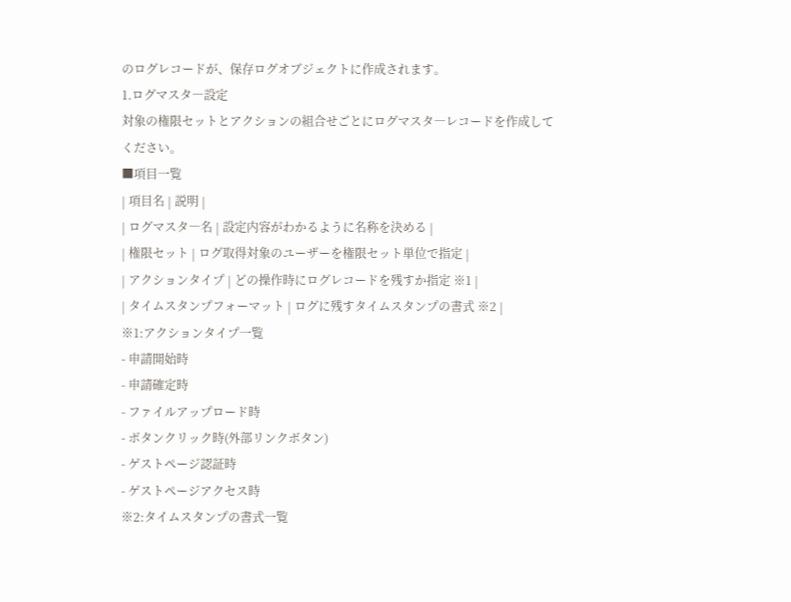のログレコードが、保存ログオブジェクトに作成されます。
1.ログマスタ―設定
対象の権限セットとアクションの組合せごとにログマスタ―レコードを作成してください。
■項目一覧
| 項目名 | 説明 |
| ログマスタ―名 | 設定内容がわかるように名称を決める |
| 権限セット | ログ取得対象のユーザーを権限セット単位で指定 |
| アクションタイプ | どの操作時にログレコードを残すか指定 ※1 |
| タイムスタンプフォーマット | ログに残すタイムスタンプの書式 ※2 |
※1:アクションタイプ一覧
- 申請開始時
- 申請確定時
- ファイルアップロード時
- ボタンクリック時(外部リンクボタン)
- ゲストページ認証時
- ゲストページアクセス時
※2:タイムスタンプの書式一覧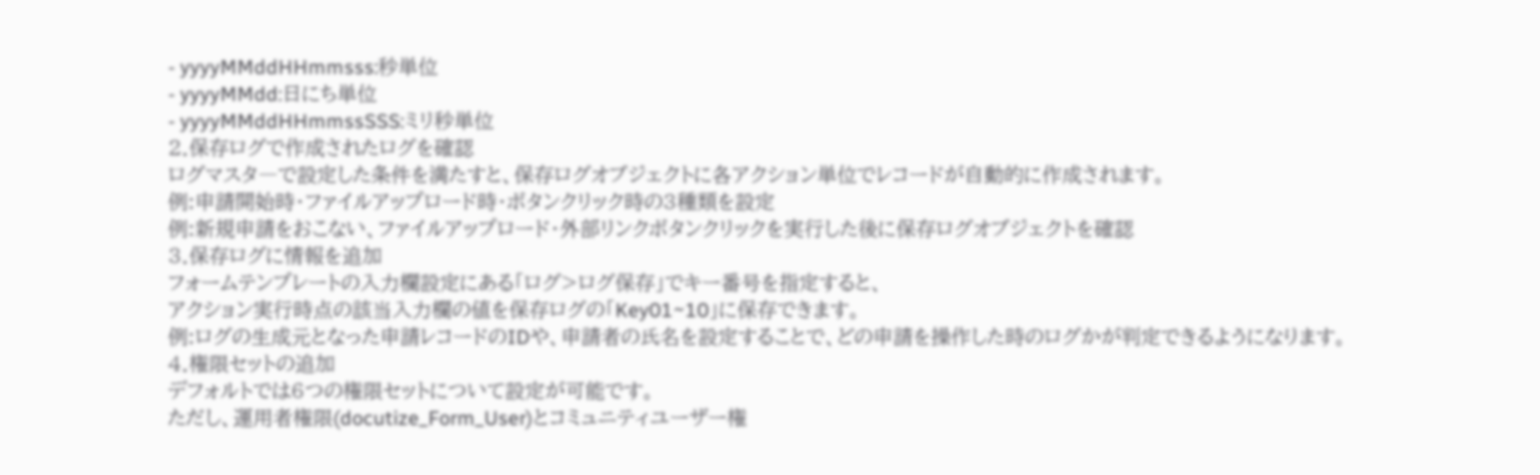- yyyyMMddHHmmsss:秒単位
- yyyyMMdd:日にち単位
- yyyyMMddHHmmssSSS:ミリ秒単位
2.保存ログで作成されたログを確認
ログマスタ―で設定した条件を満たすと、保存ログオブジェクトに各アクション単位でレコードが自動的に作成されます。
例:申請開始時・ファイルアップロード時・ボタンクリック時の3種類を設定
例:新規申請をおこない、ファイルアップロード・外部リンクボタンクリックを実行した後に保存ログオブジェクトを確認
3.保存ログに情報を追加
フォームテンプレートの入力欄設定にある「ログ>ログ保存」でキー番号を指定すると、
アクション実行時点の該当入力欄の値を保存ログの「Key01~10」に保存できます。
例:ログの生成元となった申請レコードのIDや、申請者の氏名を設定することで、どの申請を操作した時のログかが判定できるようになります。
4.権限セットの追加
デフォルトでは6つの権限セットについて設定が可能です。
ただし、運用者権限(docutize_Form_User)とコミュニティユーザー権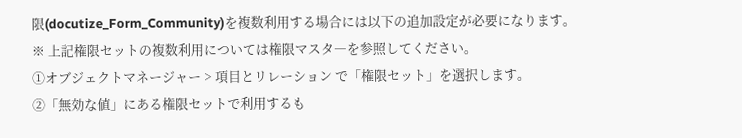限(docutize_Form_Community)を複数利用する場合には以下の追加設定が必要になります。
※ 上記権限セットの複数利用については権限マスタ―を参照してください。
①オブジェクトマネージャー > 項目とリレーション で「権限セット」を選択します。
②「無効な値」にある権限セットで利用するも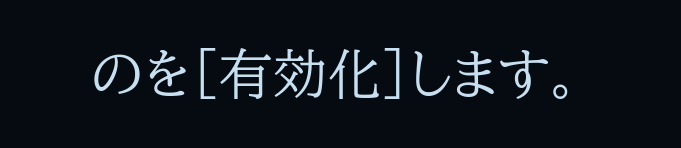のを[有効化]します。